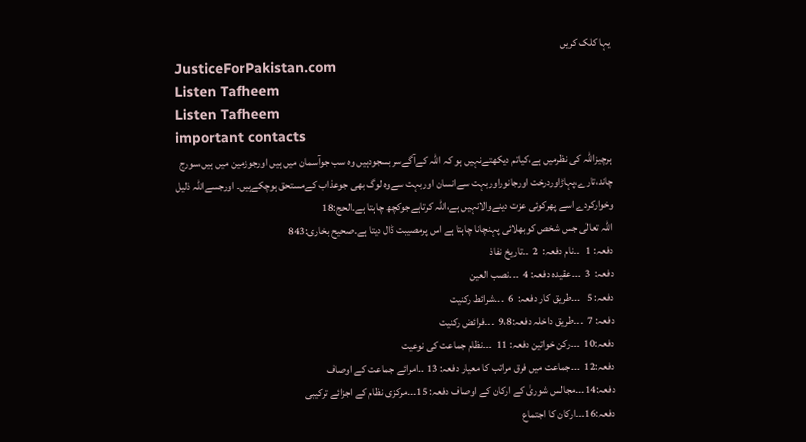یہا کلک کریں
JusticeForPakistan.com
Listen Tafheem
Listen Tafheem
important contacts
ہرچیزاللہ کی نظرمیں ہے،کیاتم دیکھتےنہیں ہو کہ اللہ کےآگےسربسجودہیں وہ سب جوآسمان میں ہیں اورجوزمین میں ہیں،سورج چاند،تارے،پہاڑاوردرخت اورجانوراوربہت سےانسان اوربہت سےوہ لوگ بھی جوعذاب کےمستحق ہوچکےہیں۔ اورجسےاللہ ذلیل وخوارکردے اسے پھرکوئی عزت دینےوالانہیں ہے،اللہ کرتاہےجوکچھ چاہتا ہے۔الحج:18
اللہ تعالٰی جس شخص کوبھلائی پہنچانا چاہتا ہے اس پرمصیبت ڈال دیتا ہے۔صحیح بخاری:843
دفعہ: 1   ۔۔نام دفعہ:  2  ۔۔تاریخ نفاذ
دفعہ:  3  ۔۔۔عقیدہ دفعہ: 4  ۔۔۔نصب العین
دفعہ: 5   ۔۔۔طریق کار دفعہ:  6  ۔۔۔شرائط رکنیت
دفعہ: 7  ۔۔۔طریق داخلہ دفعہ:9،8  ۔۔۔فرائض رکنیت
دفعہ:10  ۔۔۔رکن خواتین دفعہ: 11  ۔۔۔نظام جماعت کی نوعیت
دفعہ:12  ۔۔۔جماعت میں فرق مراتب کا معیار دفعہ: 13 ۔۔امرائے جماعت کے اوصاف
دفعہ:14۔۔۔مجالس شوریٰ کے ارکان کے اوصاف دفعہ: 15۔۔۔مرکزی نظام کے اجزائے ترکیبی
دفعہ:16۔۔۔ارکان کا اجتماع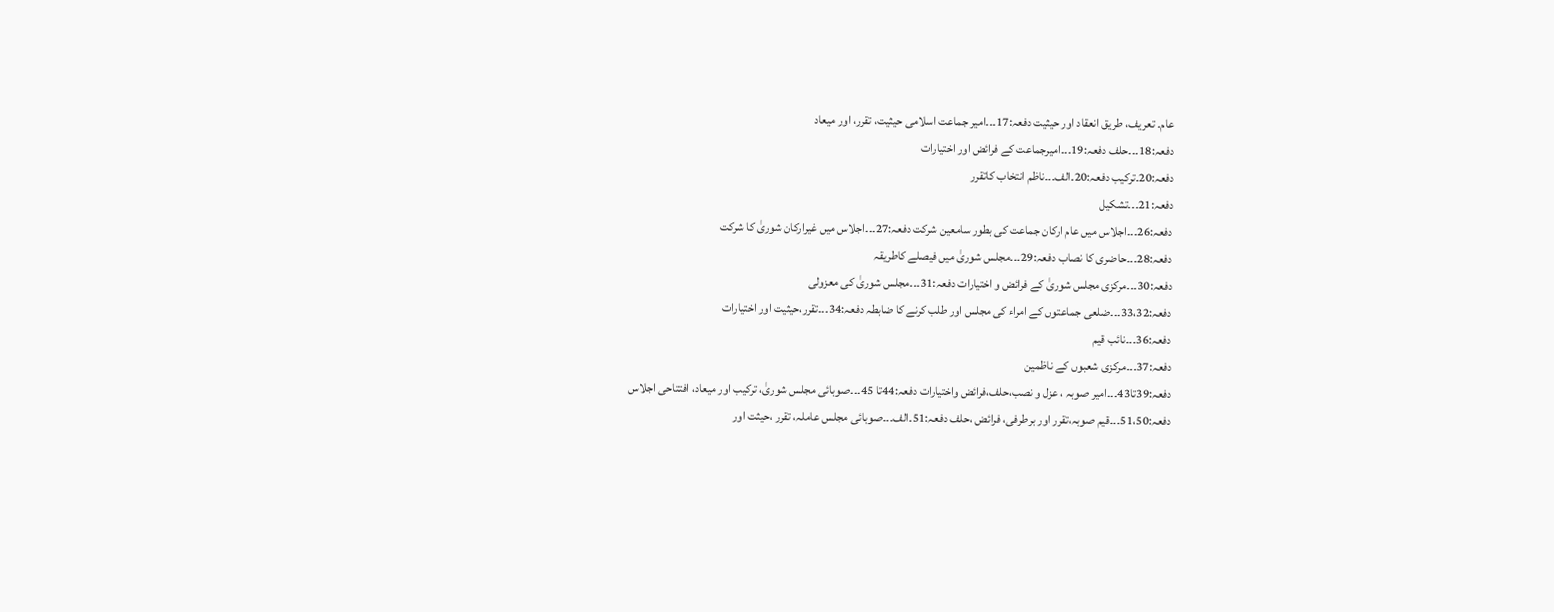عام۔ تعریف، طریق انعقاد اور حیثیت دفعہ:17۔۔۔امیر جماعت اسلامی حیثیت، تقرر، اور میعاد
دفعہ:18۔۔۔حلف دفعہ:19۔۔۔امیرجماعت کے فرائض اور اختیارات
دفعہ:20۔ترکیب دفعہ:20۔الف۔۔۔ناظم انتخاب کاتقرر
دفعہ:21۔۔۔تشکیل
دفعہ:26۔۔۔اجلاس میں عام ارکان جماعت کی بطور سامعین شرکت دفعہ:27۔۔۔اجلاس میں غیرارکان شوریٰ کا شرکت
دفعہ:28۔۔۔حاضری کا نصاب دفعہ:29۔۔۔مجلس شوریٰ میں فیصلے کاطریقہ
دفعہ:30۔۔۔مرکزی مجلس شوریٰ کے فرائض و اختیارات دفعہ:31۔۔۔مجلس شوریٰ کی معزولی
دفعہ:33،32۔۔۔ضلعی جماعتوں کے امراء کی مجلس اور طلب کرنے کا ضابطہ دفعہ:34۔۔۔تقرر،حیثیت اور اختیارات
دفعہ:36۔۔۔نائب قیم
دفعہ:37۔۔۔مرکزی شعبوں کے ناظمین
دفعہ:39تا43۔۔۔امیر صوبہ ، عزل و نصب،حلف،فرائض واختیارات دفعہ:44تا 45۔۔۔صوبائی مجلس شوریٰ، ترکیب اور میعاد، افتتاحی اجلاس
دفعہ:51،50۔۔۔قیم صوبہ،تقرر اور برطرفی، فرائض ،حلف دفعہ:51۔الف۔۔۔صوبائی مجلس عاملہ، تقرر ،حیثت اور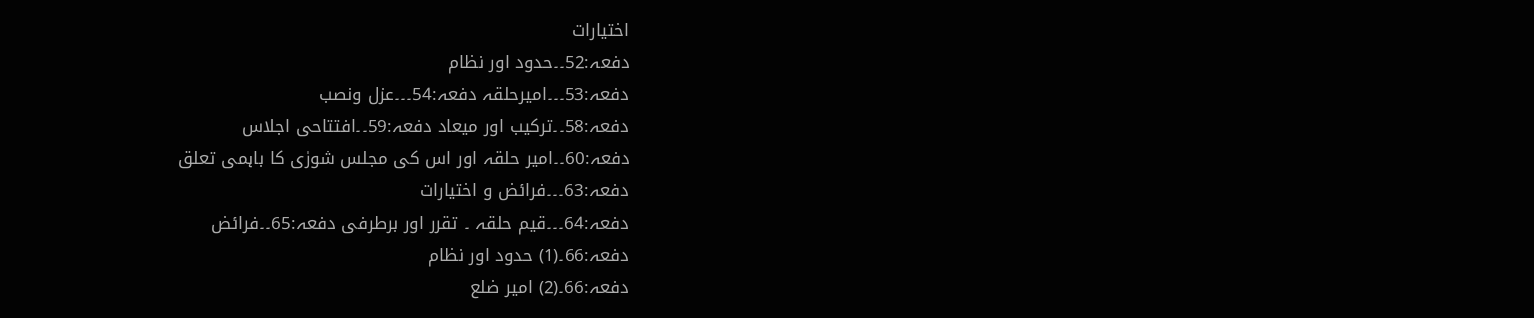اختیارات
دفعہ:52۔۔حدود اور نظام
دفعہ:53۔۔۔امیرحلقہ دفعہ:54۔۔۔عزل ونصب
دفعہ:58۔۔ترکیب اور میعاد دفعہ:59۔۔افتتاحی اجلاس
دفعہ:60۔۔امیر حلقہ اور اس کی مجلس شورٰی کا باہمی تعلق
دفعہ:63۔۔۔فرائض و اختیارات
دفعہ:64۔۔۔قیم حلقہ ۔ تقرر اور برطرفی دفعہ:65۔۔فرائض
دفعہ:66۔(1) حدود اور نظام
دفعہ:66۔(2) امیر ضلع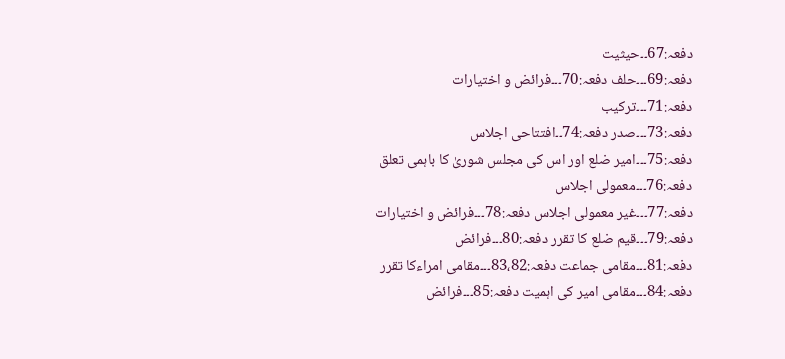دفعہ:67۔۔حیثیت
دفعہ:69۔۔۔حلف دفعہ:70۔۔۔فرائض و اختیارات
دفعہ:71۔۔۔ترکیب
دفعہ:73۔۔۔صدر دفعہ:74۔۔افتتاحی اجلاس
دفعہ:75۔۔۔امیر ضلع اور اس کی مجلس شوریٰ کا باہمی تعلق دفعہ:76۔۔۔معمولی اجلاس
دفعہ:77۔۔۔غیر معمولی اجلاس دفعہ:78۔۔۔فرائض و اختیارات
دفعہ:79۔۔۔قیم ضلع کا تقرر دفعہ:80۔۔۔فرائض
دفعہ:81۔۔۔مقامی جماعت دفعہ:83،82۔۔۔مقامی امراءکا تقرر
دفعہ:84۔۔۔مقامی امیر کی اہمیت دفعہ:85۔۔۔فرائض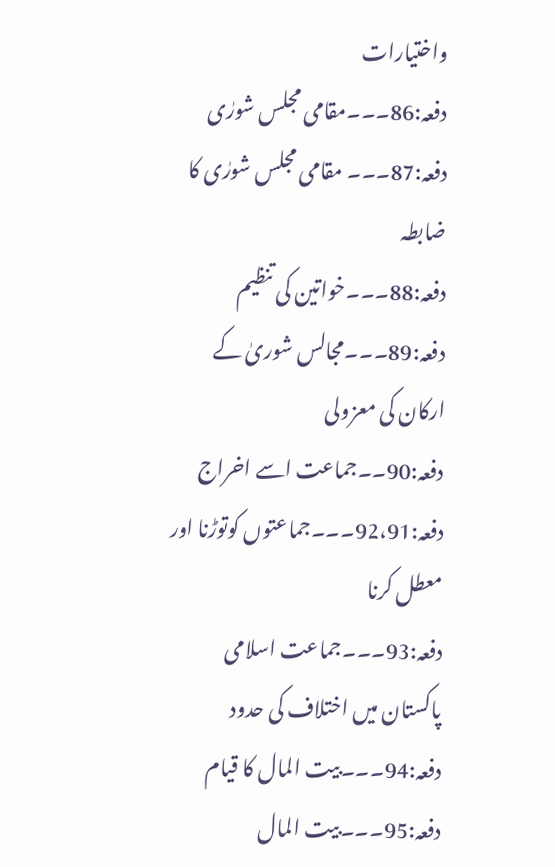واختیارات
دفعہ:86۔۔۔مقامی مجلس شورٰی دفعہ:87۔۔۔ مقامی مجلس شورٰی کا ضابطہ
دفعہ:88۔۔۔خواتین کی تنظیم دفعہ:89۔۔۔مجالس شوریٰ کے ارکان کی معزولی
دفعہ:90۔۔جماعت اسے اخراج دفعہ:92،91۔۔۔جماعتوں کوتوڑنا اور معطل کرنا
دفعہ:93۔۔۔جماعت اسلامی پاکستان میں اختلاف کی حدود دفعہ:94۔۔۔بیت المال کا قیام
دفعہ:95۔۔۔بیت المال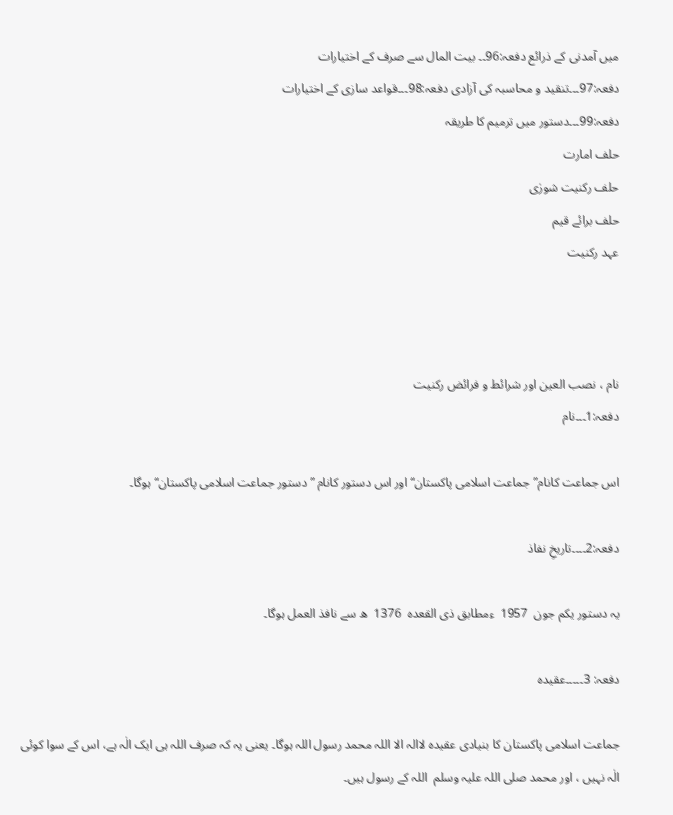میں آمدنی کے ذرائع دفعہ:96۔۔ بیت المال سے صرف کے اختیارات
دفعہ:97۔۔۔تنقید و محاسبہ کی آزادی دفعہ:98۔۔۔قواعد سازی کے اختیارات
دفعہ:99۔۔۔دستور میں ترمیم کا طریقہ
حلف امارت
حلف رکنیت شورٰی
حلف برائے قیم
عہد رکنیت



نام ، نصب العین اور شرائط و فرائض رکنیت
دفعہ:1۔۔۔نام

اس جماعت کانام”جماعت اسلامی پاکستان“اور اس دستور کانام ”دستور جماعت اسلامی پاکستان“ہوگا۔

دفعہ:2۔۔۔۔تاریخِ نفاذ

یہ دستور یکم جون  1957  ءمطابق ذی القعدہ  1376  ھ سے نافذ العمل ہوگا۔

دفعہ: 3۔۔۔۔۔عقیدہ

جماعت اسلامی پاکستان کا بنیادی عقیدہ لاالہ الا اللہ محمد رسول اللہ ہوگا۔ یعنی یہ کہ صرف اللہ ہی ایک الٰہ ہے، اس کے سوا کوئی الٰہ نہیں ، اور محمد صلی اللہ علیہ وسلم  اللہ کے رسول ہیں۔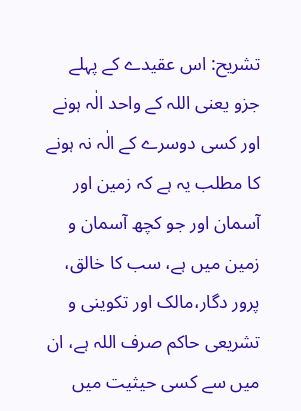تشریح: اس عقیدے کے پہلے جزو یعنی اللہ کے واحد الٰہ ہونے اور کسی دوسرے کے الٰہ نہ ہونے کا مطلب یہ ہے کہ زمین اور آسمان اور جو کچھ آسمان و زمین میں ہے، سب کا خالق، پرور دگار،مالک اور تکوینی و تشریعی حاکم صرف اللہ ہے، ان میں سے کسی حیثیت میں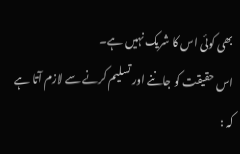بھی کوئی اس کا شریک نہیں ہے۔
اس حقیقت کو جاننے اور تسلیم کرنے سے لازم آتا ہے کہ :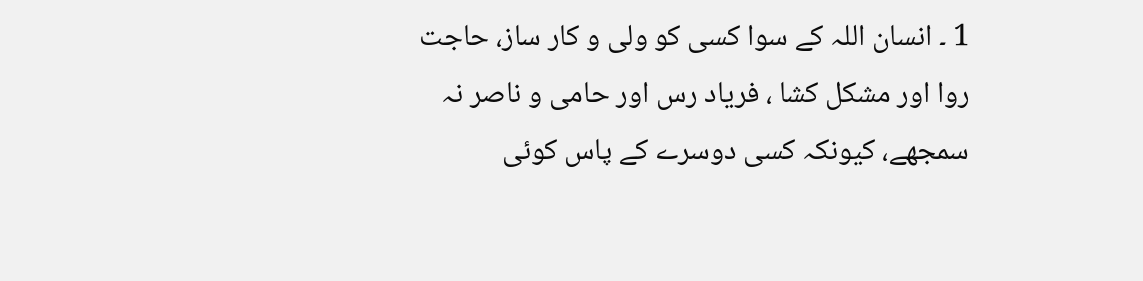1 ۔ انسان اللہ کے سوا کسی کو ولی و کار ساز، حاجت روا اور مشکل کشا ، فریاد رس اور حامی و ناصر نہ سمجھے، کیونکہ کسی دوسرے کے پاس کوئی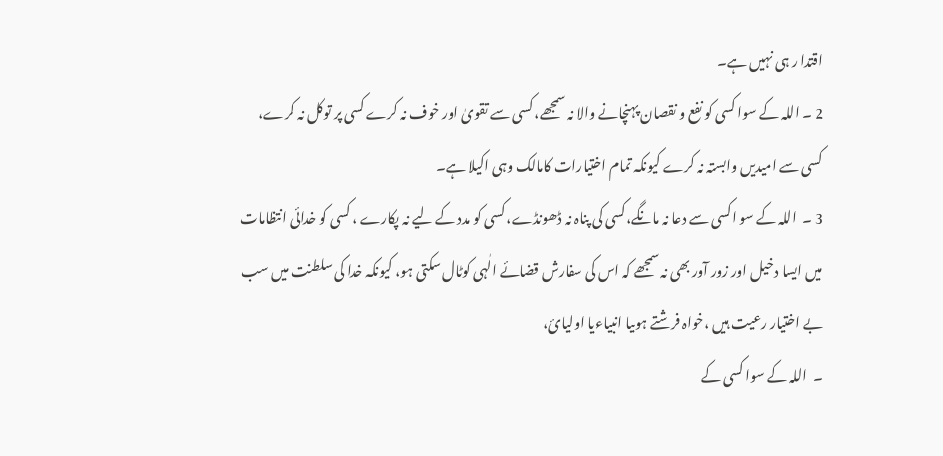اقتدا ر ہی نہیں ہے۔
2 ۔ اللہ کے سوا کسی کو نفع و نقصان پہنچانے والا نہ سمجھے، کسی سے تقویٰ اور خوف نہ کرے کسی پر توکل نہ کرے، کسی سے امیدیں وابستہ نہ کرے کیونکہ تمام اختیارات کامالک وہی اکیلا ہے۔
3 ۔  اللہ کے سو اکسی سے دعا نہ مانگے،کسی کی پناہ نہ ڈھونڈے، کسی کو مدد کے لیے نہ پکارے ، کسی کو خدائی انتظامات میں ایسا دخیل اور زور آور بھی نہ سمجھے کہ اس کی سفارش قضائے الٰہی کوٹال سکتی ہو، کیونکہ خدا کی سلطنت میں سب بے اختیار رعیت ہیں ،خواہ فرشتے ہوںیا انبیاءیا اولیائ،
۔  اللہ کے سوا کسی کے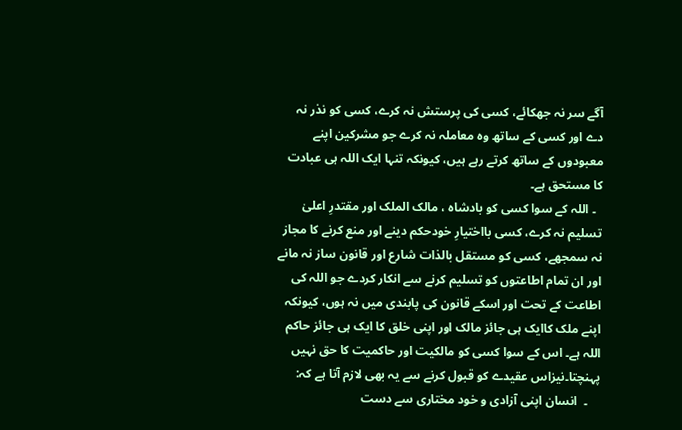آگے سر نہ جھکائے، کسی کی پرستش نہ کرے، کسی کو نذر نہ دے اور کسی کے ساتھ وہ معاملہ نہ کرے جو مشرکین اپنے معبودوں کے ساتھ کرتے رہے ہیں، کیونکہ تنہا ایک اللہ ہی عبادت کا مستحق ہے۔
  ۔ اللہ کے سوا کسی کو بادشاہ ، مالک الملک اور مقتدرِ اعلیٰ تسلیم نہ کرے، کسی بااختیارِ خودحکم دینے اور منع کرنے کا مجاز نہ سمجھے، کسی کو مستقل بالذات شارع اور قانون ساز نہ مانے اور ان تمام اطاعتوں کو تسلیم کرنے سے انکار کردے جو اللہ کی اطاعت کے تحت اور اسکے قانون کی پابندی میں نہ ہوں، کیونکہ اپنے ملک کاایک ہی جائز مالک اور اپنی خلق کا ایک ہی جائز حاکم اللہ ہے۔ اس کے سوا کسی کو مالکیت اور حاکمیت کا حق نہیں پہنچتا۔نیزاس عقیدے کو قبول کرنے سے یہ بھی لازم آتا ہے کہ:
    ۔  انسان اپنی آزادی و خود مختاری سے دست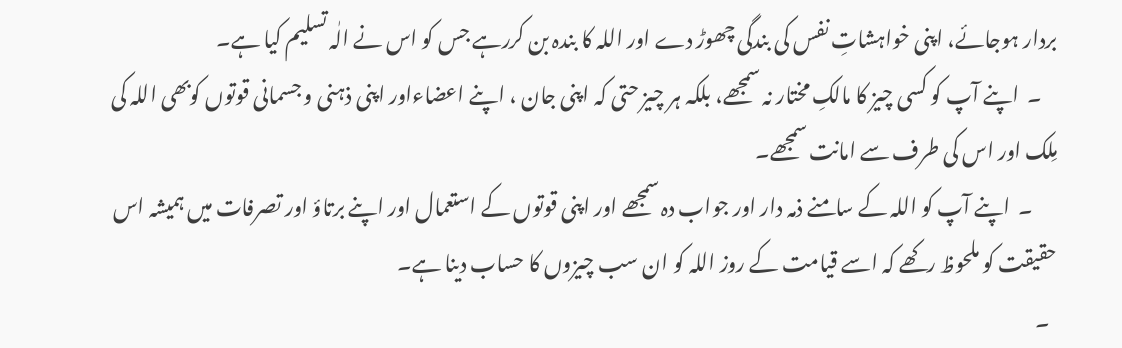بردار ہوجائے، اپنی خواہشاتِ نفس کی بندگی چھوڑ دے اور اللہ کا بندہ بن کررہے جس کو اس نے الٰہ تسلیم کیا ہے۔
    ۔  اپنے آپ کو کسی چیز کا مالکِ مختار نہ سمجھے، بلکہ ہر چیز حتی کہ اپنی جان ، اپنے اعضاءاور اپنی ذہنی و جسمانی قوتوں کوبھی اللہ کی مِلک اور اس کی طرف سے امانت سمجھے۔
      ۔  اپنے آپ کو اللہ کے سامنے ذمہ دار اور جواب دہ سمجھے اور اپنی قوتوں کے استعمال اور اپنے برتاؤ اور تصرفات میں ہمیشہ اس حقیقت کو ملحوظ رکھے کہ اسے قیامت کے روز اللہ کو ان سب چیزوں کا حساب دینا ہے۔
  ۔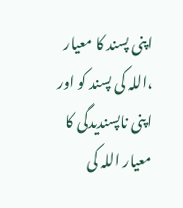اپنی پسند کا معیار ،اللہ کی پسند کو اور اپنی ناپسندیدگی کا معیار اللہ کی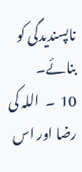ناپسندیدگی کو بنائے۔
10  ۔  اللہ کی رضا اور اس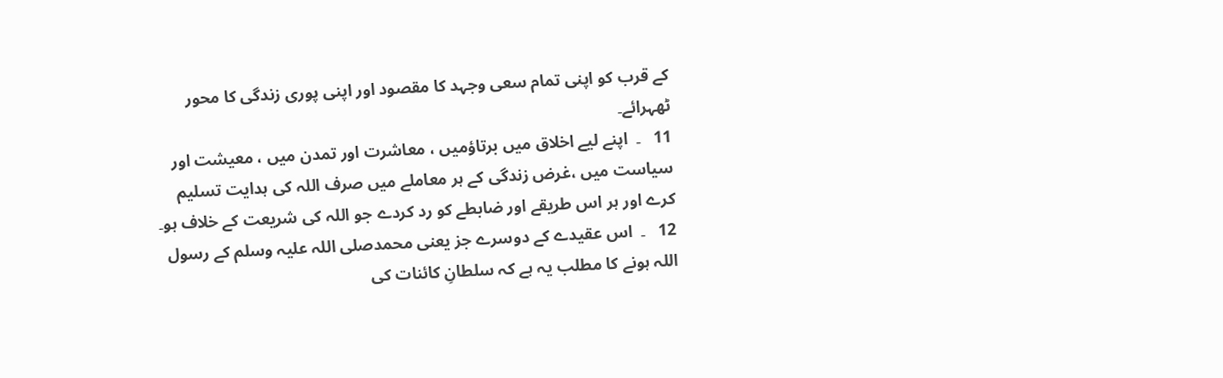کے قرب کو اپنی تمام سعی وجہد کا مقصود اور اپنی پوری زندگی کا محور ٹھہرائے۔
11   ۔  اپنے لیے اخلاق میں برتاؤمیں ، معاشرت اور تمدن میں ، معیشت اور سیاست میں ،غرض زندگی کے ہر معاملے میں صرف اللہ کی ہدایت تسلیم کرے اور ہر اس طریقے اور ضابطے کو رد کردے جو اللہ کی شریعت کے خلاف ہو۔
12   ۔  اس عقیدے کے دوسرے جز یعنی محمدصلی اللہ علیہ وسلم کے رسول اللہ ہونے کا مطلب یہ ہے کہ سلطانِ کائنات کی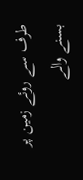طرف سے روئے زمین پر بسنے والے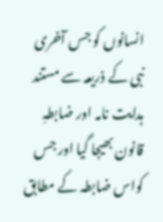انسانوں کو جس آخری نبی کے ذریعہ سے مستند ہدایت نامہ اور ضابطہِ قانون بھیجا گیا اور جس کواس ضابطہ کے مطابق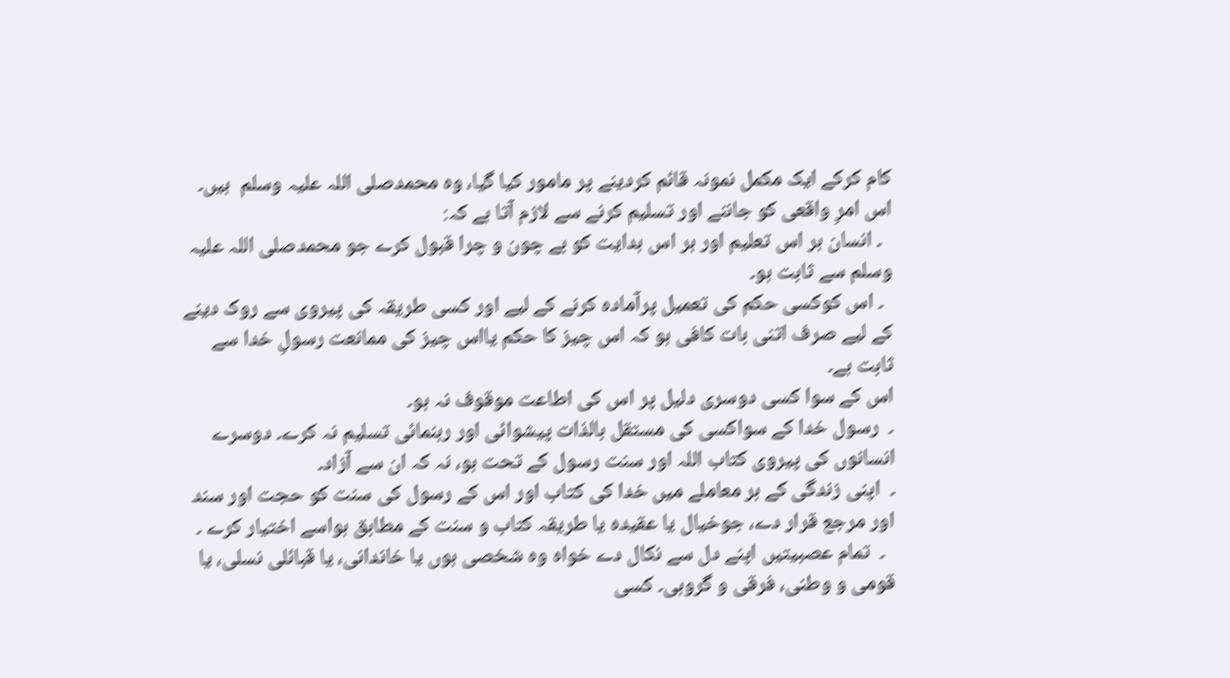کام کرکے ایک مکمل نمونہ قائم کردینے پر مامور کیا گیا، وہ محمدصلی اللہ علیہ وسلم  ہیں۔
اس امرِ واقعی کو جاننے اور تسلیم کرنے سے لازم آتا ہے کہ:
  ۔ انسان ہر اس تعلیم اور ہر اس ہدایت کو بے چون و چرا قبول کرے جو محمدصلی اللہ علیہ وسلم سے ثابت ہو۔
  ۔ اس کوکسی حکم کی تعمیل پرآمادہ کرنے کے لیے اور کسی طریقہ کی پیروی سے روک دینے کے لیے صرف اتنی بات کافی ہو کہ اس چیز کا حکم یااس چیز کی ممانعت رسولِ خدا سے ثابت ہے۔
اس کے سوا کسی دوسری دلیل پر اس کی اطاعت موقوف نہ ہو۔
۔  رسول خدا کے سواکسی کی مستقل بالذات پیشوائی اور رہنمائی تسلیم نہ کرے۔ دوسرے انسانوں کی پیروی کتاب اللہ اور سنت رسول کے تحت ہو، نہ کہ ان سے آزاد۔
۔  اپنی زندگی کے ہر معاملے میں خدا کی کتاب اور اس کے رسول کی سنت کو حجت اور سند اور مرجع قرار دے، جوخیال یا عقیدہ یا طریقہ کتاب و سنت کے مطابق ہواسے اختیار کرے ۔
  ۔  تمام عصبیتیں اپنے دل سے نکال دے خواہ وہ شخصی ہوں یا خاندانی، یا قبائلی نسلی، یا قومی و وطنی، فرقی و گروہی۔ کسی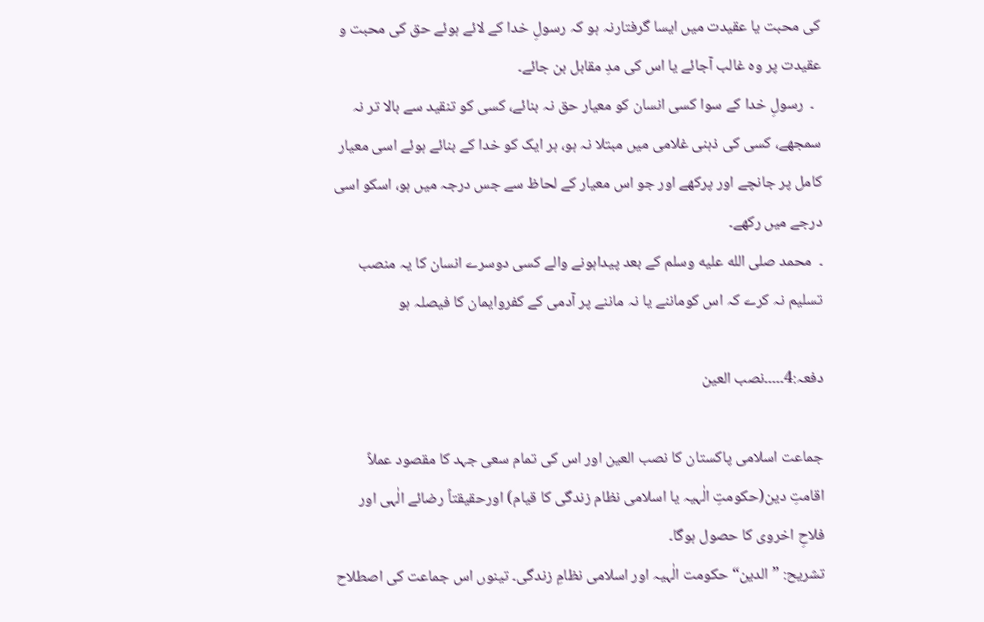کی محبت یا عقیدت میں ایسا گرفتارنہ ہو کہ رسولِ خدا کے لائے ہوئے حق کی محبت و عقیدت پر وہ غالب آجائے یا اس کی مدِ مقابل بن جائے۔
  ۔  رسولِ خدا کے سوا کسی انسان کو معیار حق نہ بنائے، کسی کو تنقید سے بالا تر نہ سمجھے، کسی کی ذہنی غلامی میں مبتلا نہ ہو، ہر ایک کو خدا کے بنائے ہوئے اسی معیار کامل پر جانچے اور پرکھے اور جو اس معیار کے لحاظ سے جس درجہ میں ہو، اسکو اسی درجے میں رکھے۔
۔  محمد صلى الله عليه وسلم کے بعد پیداہونے والے کسی دوسرے انسان کا یہ منصب تسلیم نہ کرے کہ اس کوماننے یا نہ ماننے پر آدمی کے کفروایمان کا فیصلہ ہو

دفعہ:4۔۔۔۔۔نصب العین

جماعت اسلامی پاکستان کا نصب العین اور اس کی تمام سعی جہد کا مقصود عملاً اقامتِ دین(حکومتِ الٰہیہ یا اسلامی نظام زندگی کا قیام) اورحقیقتاً رضائے الٰہی اور فلاحِ اخروی کا حصول ہوگا۔
تشریح: ”الدین“ حکومت الٰہیہ اور اسلامی نظامِ زندگی۔ تینوں اس جماعت کی اصطلاح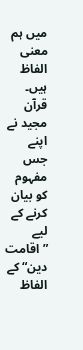میں ہم معنی الفاظ ہیں۔ قرآن مجید نے اپنے جس مفہوم کو بیان کرنے کے لیے ”اقامت دین“ کے الفاظ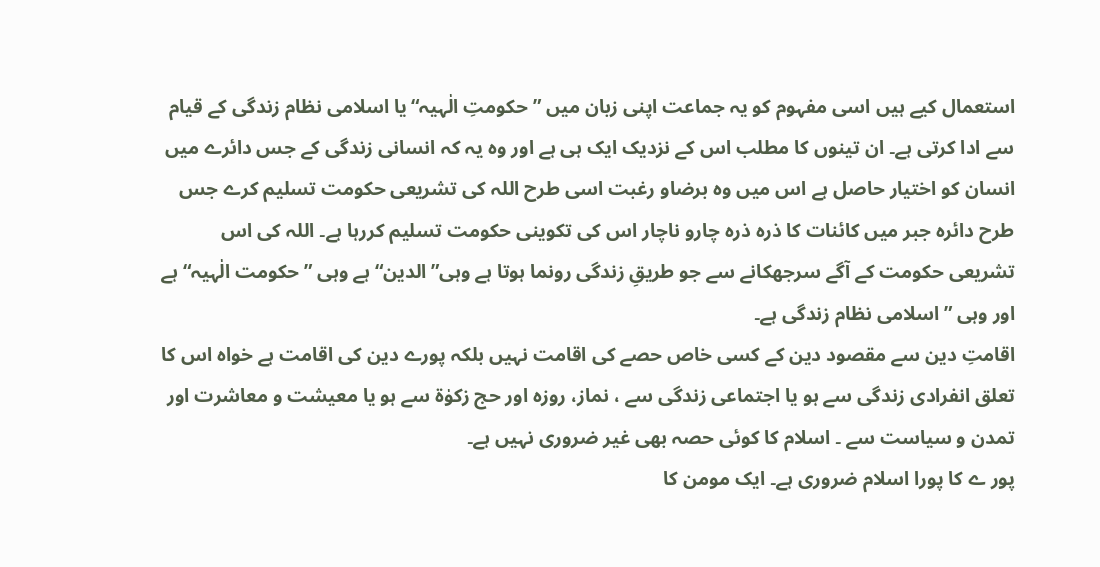استعمال کیے ہیں اسی مفہوم کو یہ جماعت اپنی زبان میں ”حکومتِ الٰہیہ“یا اسلامی نظام زندگی کے قیام سے ادا کرتی ہے۔ ان تینوں کا مطلب اس کے نزدیک ایک ہی ہے اور وہ یہ کہ انسانی زندگی کے جس دائرے میں انسان کو اختیار حاصل ہے اس میں وہ برضاو رغبت اسی طرح اللہ کی تشریعی حکومت تسلیم کرے جس طرح دائرہ جبر میں کائنات کا ذرہ ذرہ چارو ناچار اس کی تکوینی حکومت تسلیم کررہا ہے۔ اللہ کی اس تشریعی حکومت کے آگے سرجھکانے سے جو طریقِ زندگی رونما ہوتا ہے وہی”الدین“ ہے وہی ”حکومت الٰہیہ“ ہے اور وہی ”اسلامی نظام زندگی ہے۔
اقامتِ دین سے مقصود دین کے کسی خاص حصے کی اقامت نہیں بلکہ پورے دین کی اقامت ہے خواہ اس کا تعلق انفرادی زندگی سے ہو یا اجتماعی زندگی سے ، نماز، روزہ اور حج زکوٰة سے ہو یا معیشت و معاشرت اور تمدن و سیاست سے ۔ اسلام کا کوئی حصہ بھی غیر ضروری نہیں ہے۔
پور ے کا پورا اسلام ضروری ہے۔ ایک مومن کا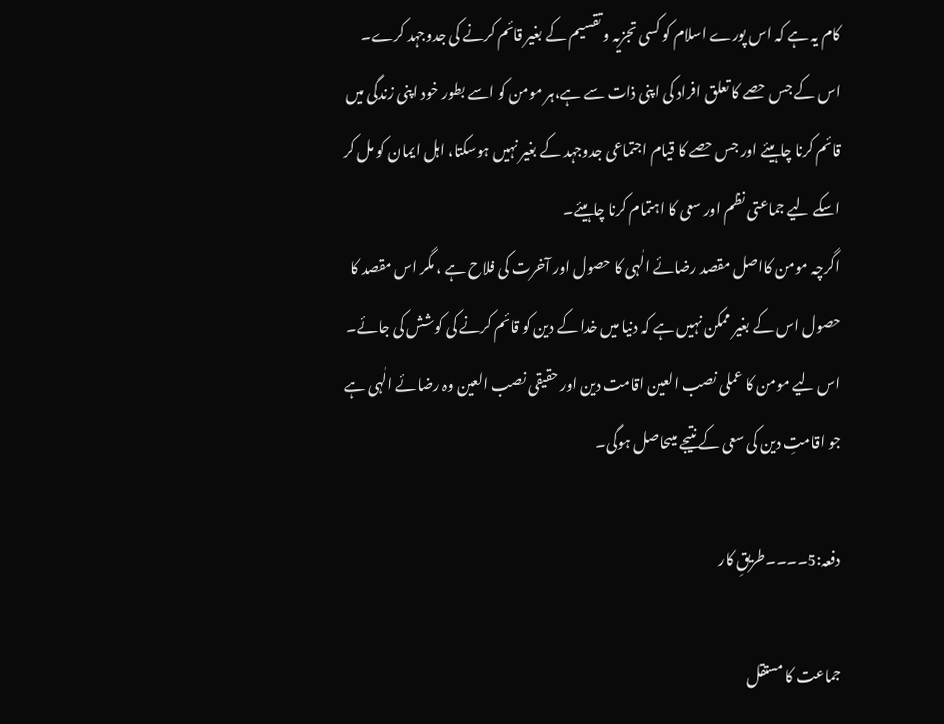کام یہ ہے کہ اس پورے اسلام کو کسی تجزیہ و تقسیم کے بغیر قائم کرنے کی جدوجہد کرے۔ اس کے جس حصے کا تعلق افراد کی اپنی ذات سے ہے،ہر مومن کو اسے بطور خود اپنی زندگی میں قائم کرنا چاہیئے اور جس حصے کا قیام اجتماعی جدوجہد کے بغیر نہیں ہوسکتا، اہل ایمان کو مل کر اسکے لیے جماعتی نظم اور سعی کا اہتمام کرنا چاہیئے۔
اگرچہ مومن کااصل مقصد رضائے الٰہی کا حصول اور آخرت کی فلاح ہے ، مگر اس مقصد کا حصول اس کے بغیر ممکن نہیں ہے کہ دنیا میں خدا کے دین کو قائم کرنے کی کوشش کی جائے۔ اس لیے مومن کا عملی نصب العین اقامت دین اور حقیقی نصب العین وہ رضائے الٰہی ہے جو اقامتِ دین کی سعی کے نتیجے میںحاصل ہوگی۔

دفعہ:5۔۔۔۔طریقِ کار

جماعت کا مستقل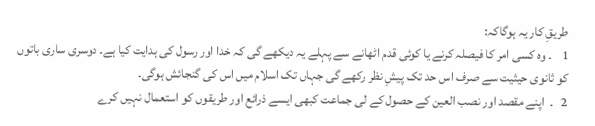طریقِ کار یہ ہوگاکہ:
1    ۔ وہ کسی امر کا فیصلہ کرنے یا کوئی قدم اٹھانے سے پہلے یہ دیکھے گی کہ خدا اور رسول کی ہدایت کیا ہے۔ دوسری ساری باتوں کو ثانوی حیثیت سے صرف اس حد تک پیشِ نظر رکھے گی جہاں تک اسلام میں اس کی گنجائش ہوگی۔
2   ۔  اپنے مقصد اور نصب العین کے حصول کے لی جماعت کبھی ایسے ذرائع اور طریقوں کو استعمال نہیں کرے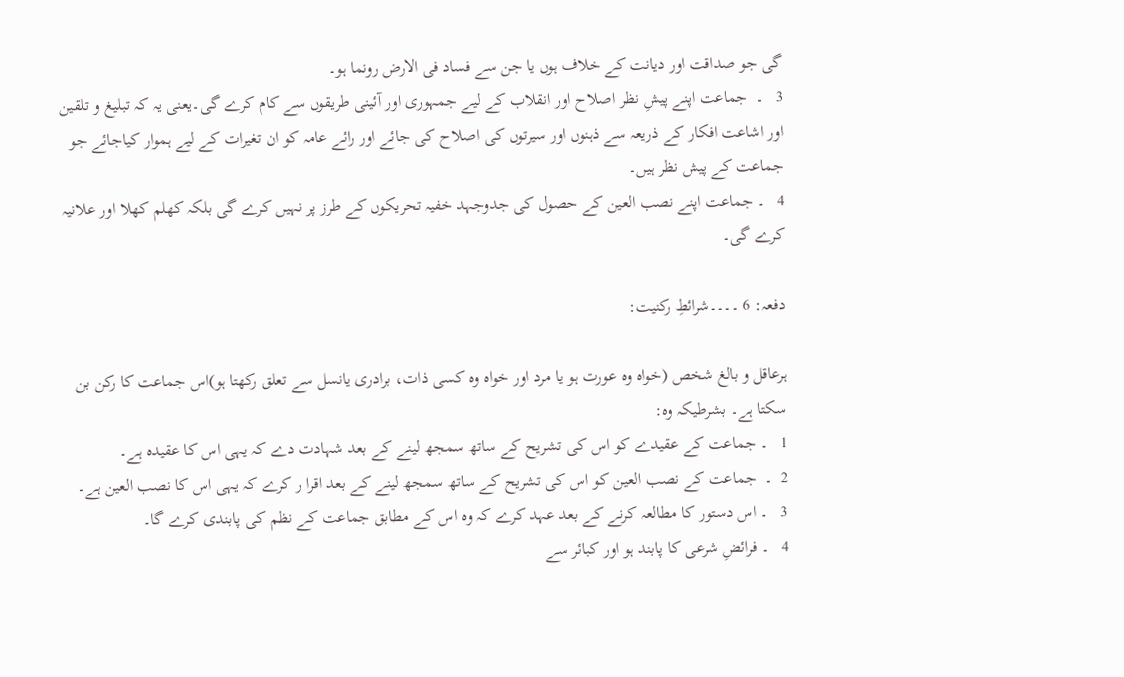گی جو صداقت اور دیانت کے خلاف ہوں یا جن سے فساد فی الارض رونما ہو۔
3   ۔  جماعت اپنے پیشِ نظر اصلاح اور انقلاب کے لیے جمہوری اور آئینی طریقوں سے کام کرے گی۔یعنی یہ کہ تبلیغ و تلقین اور اشاعت افکار کے ذریعہ سے ذہنوں اور سیرتوں کی اصلاح کی جائے اور رائے عامہ کو ان تغیرات کے لیے ہموار کیاجائے جو جماعت کے پیش نظر ہیں۔
4   ۔ جماعت اپنے نصب العین کے حصول کی جدوجہد خفیہ تحریکوں کے طرز پر نہیں کرے گی بلکہ کھلم کھلا اور علانیہ کرے گی۔

دفعہ: 6 ۔۔۔۔شرائطِ رکنیت:

ہرعاقل و بالغ شخص (خواہ وہ عورت ہو یا مرد اور خواہ وہ کسی ذات، برادری یانسل سے تعلق رکھتا ہو)اس جماعت کا رکن بن سکتا ہے۔ بشرطیکہ وہ:
1   ۔ جماعت کے عقیدے کو اس کی تشریح کے ساتھ سمجھ لینے کے بعد شہادت دے کہ یہی اس کا عقیدہ ہے۔
2  ۔  جماعت کے نصب العین کو اس کی تشریح کے ساتھ سمجھ لینے کے بعد اقرا ر کرے کہ یہی اس کا نصب العین ہے۔
3   ۔ اس دستور کا مطالعہ کرنے کے بعد عہد کرے کہ وہ اس کے مطابق جماعت کے نظم کی پابندی کرے گا۔
4   ۔ فرائضِ شرعی کا پابند ہو اور کبائر سے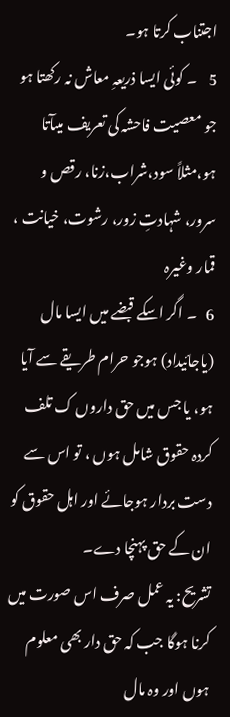اجتناب کرتا ہو۔
5    ۔ کوئی ایسا ذریعہِ معاش نہ رکھتا ہو جو معصیت فاحشہ کی تعریف میںآتا ہو،مثلاً سود،شراب،زنا، رقص و سرور، شہادتِ زور، رشوت، خیانت ، قمار وغیرہ
6   ۔ اگر اسکے قبضے میں ایسا مال (یاجائیداد) ہوجو حرام طریقے سے آیا ہو، یا جس میں حق داروں ک تلف کردہ حقوق شامل ہوں ، تو اس سے دست بردار ہوجائے اور اہل حقوق کو ان کے حق پہنچا دے۔
تشریح: یہ عمل صرف اس صورت میں کرنا ہوگا جب کہ حق دار بھی معلوم ہوں اور وہ مال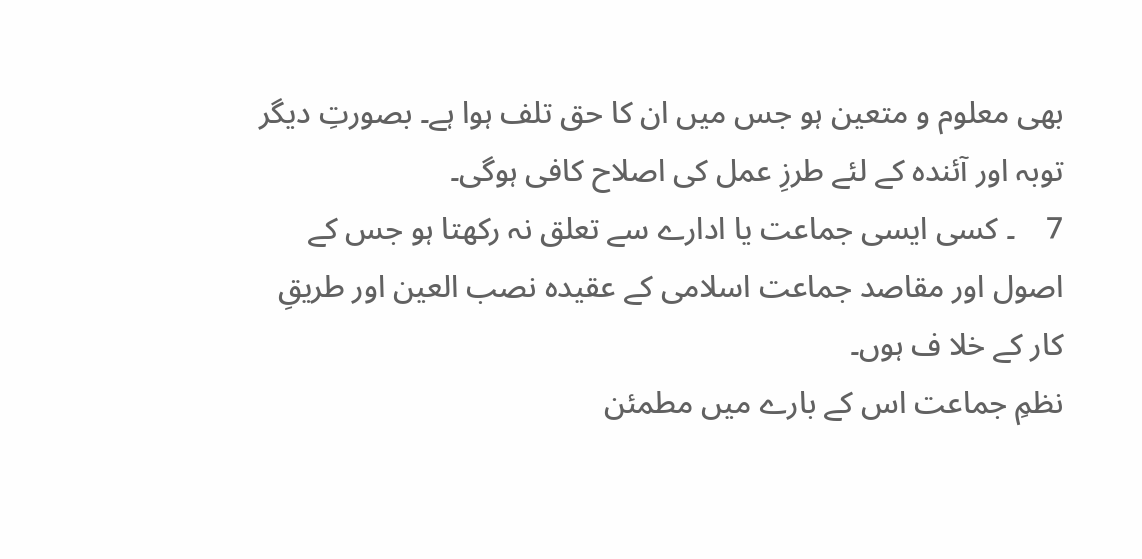بھی معلوم و متعین ہو جس میں ان کا حق تلف ہوا ہے۔ بصورتِ دیگر توبہ اور آئندہ کے لئے طرزِ عمل کی اصلاح کافی ہوگی۔
7    ۔ کسی ایسی جماعت یا ادارے سے تعلق نہ رکھتا ہو جس کے اصول اور مقاصد جماعت اسلامی کے عقیدہ نصب العین اور طریقِ کار کے خلا ف ہوں۔
نظمِ جماعت اس کے بارے میں مطمئن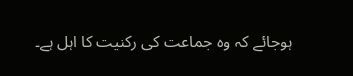ہوجائے کہ وہ جماعت کی رکنیت کا اہل ہے۔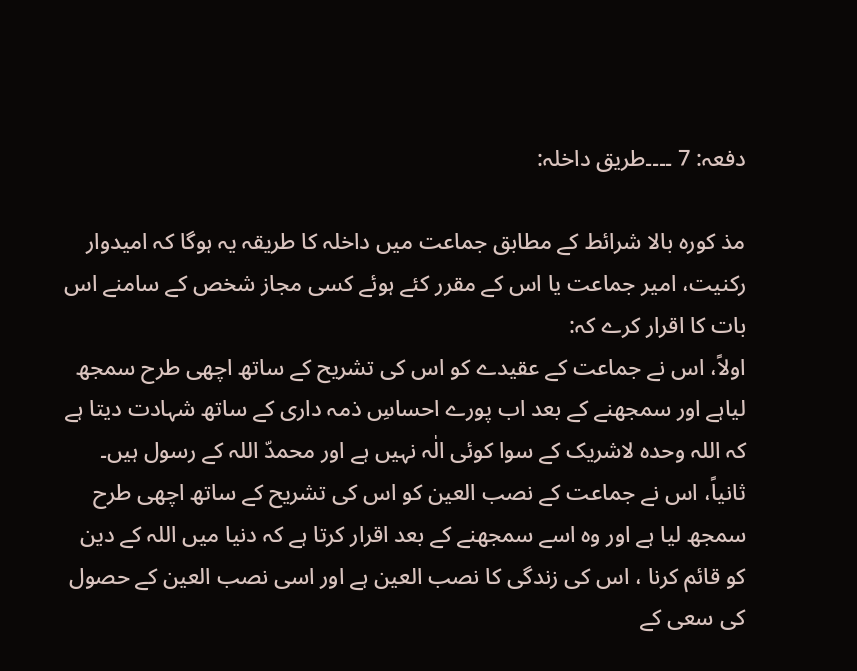دفعہ: 7 ۔۔۔۔طریق داخلہ:

مذ کورہ بالا شرائط کے مطابق جماعت میں داخلہ کا طریقہ یہ ہوگا کہ امیدوار رکنیت، امیر جماعت یا اس کے مقرر کئے ہوئے کسی مجاز شخص کے سامنے اس بات کا اقرار کرے کہ:
اولاً، اس نے جماعت کے عقیدے کو اس کی تشریح کے ساتھ اچھی طرح سمجھ لیاہے اور سمجھنے کے بعد اب پورے احساسِ ذمہ داری کے ساتھ شہادت دیتا ہے کہ اللہ وحدہ لاشریک کے سوا کوئی الٰہ نہیں ہے اور محمدّ اللہ کے رسول ہیں۔
ثانیاً، اس نے جماعت کے نصب العین کو اس کی تشریح کے ساتھ اچھی طرح سمجھ لیا ہے اور وہ اسے سمجھنے کے بعد اقرار کرتا ہے کہ دنیا میں اللہ کے دین کو قائم کرنا ، اس کی زندگی کا نصب العین ہے اور اسی نصب العین کے حصول کی سعی کے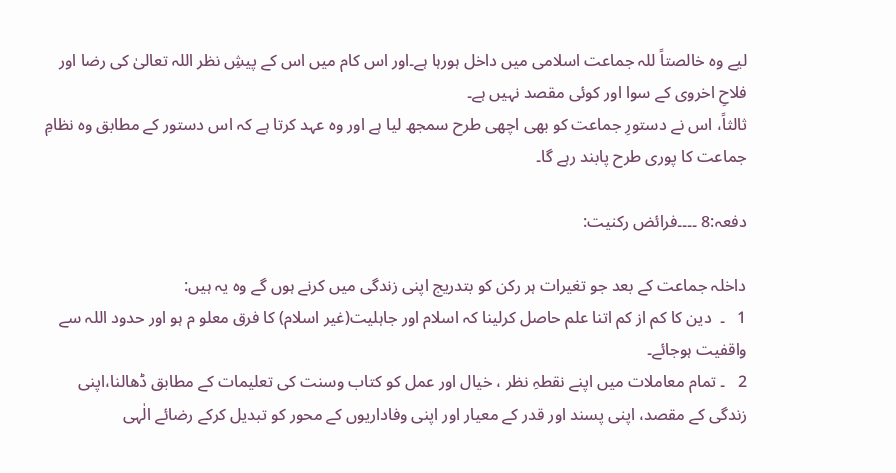لیے وہ خالصتاً للہ جماعت اسلامی میں داخل ہورہا ہے۔اور اس کام میں اس کے پیشِ نظر اللہ تعالیٰ کی رضا اور فلاحِ اخروی کے سوا اور کوئی مقصد نہیں ہے۔
ثالثاً، اس نے دستورِ جماعت کو بھی اچھی طرح سمجھ لیا ہے اور وہ عہد کرتا ہے کہ اس دستور کے مطابق وہ نظامِ جماعت کا پوری طرح پابند رہے گا۔

دفعہ:8 ۔۔۔۔فرائض رکنیت:

داخلہ جماعت کے بعد جو تغیرات ہر رکن کو بتدریج اپنی زندگی میں کرنے ہوں گے وہ یہ ہیں:
1   ۔  دین کا کم از کم اتنا علم حاصل کرلینا کہ اسلام اور جاہلیت(غیر اسلام) کا فرق معلو م ہو اور حدود اللہ سے واقفیت ہوجائے۔
2   ۔ تمام معاملات میں اپنے نقطہِ نظر ، خیال اور عمل کو کتاب وسنت کی تعلیمات کے مطابق ڈھالنا،اپنی زندگی کے مقصد، اپنی پسند اور قدر کے معیار اور اپنی وفاداریوں کے محور کو تبدیل کرکے رضائے الٰہی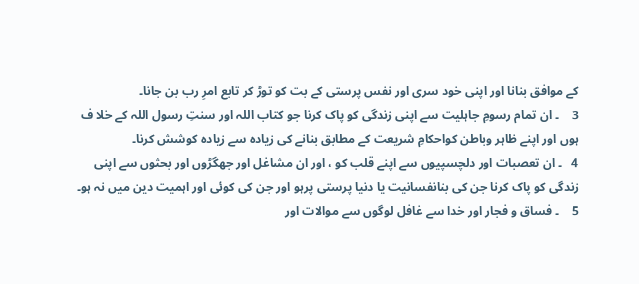کے موافق بنانا اور اپنی خود سری اور نفس پرستی کے بت کو توڑ کر تابع امرِ رب بن جانا۔
3    ۔ ان تمام رسومِ جاہلیت سے اپنی زندگی کو پاک کرنا جو کتاب اللہ اور سنتِ رسول اللہ کے خلا ف ہوں اور اپنے ظاہر وباطن کواحکامِ شریعت کے مطابق بنانے کی زیادہ سے زیادہ کوشش کرنا۔
4   ۔ ان تعصبات اور دلچسپیوں سے اپنے قلب کو ، اور ان مشاغل اور جھگڑوں اور بحثوں سے اپنی زندگی کو پاک کرنا جن کی بنانفسانیت یا دنیا پرستی پرہو اور جن کی کوئی اور اہمیت دین میں نہ ہو۔
5    ۔ فساق و فجار اور خدا سے غافل لوگوں سے موالات اور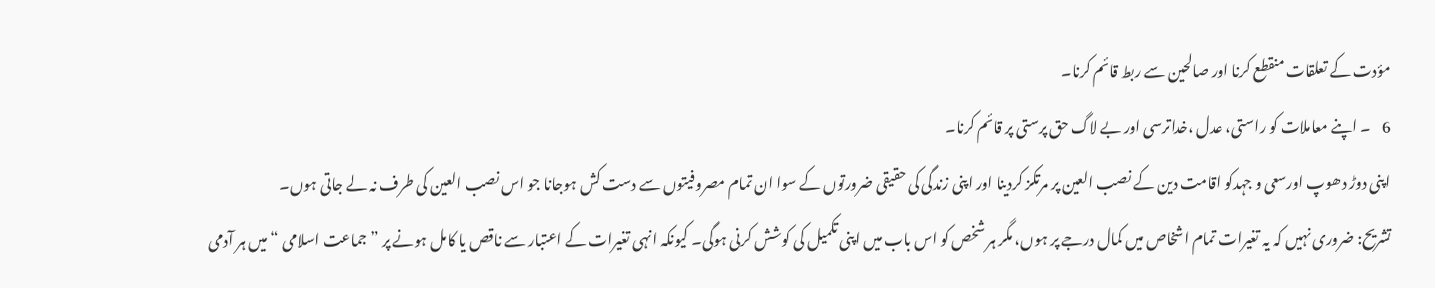مؤدت کے تعلقات منقطع کرنا اور صالحین سے ربط قائم کرنا۔
6    ۔ اپنے معاملات کو راستی، عدل ،خداترسی اور بے لاگ حق پرستی پر قائم کرنا۔
اپنی دوڑ دھوپ اورسعی و جہدکو اقامت دین کے نصب العین پر مرتکز کردینا اور اپنی زندگی کی حقیقی ضرورتوں کے سوا ان تمام مصروفیتوں سے دست کش ہوجانا جو اس نصب العین کی طرف نہ لے جاتی ہوں۔
تشریح: ضروری نہیں کہ یہ تغیرات تمام اشخاص میں کمال درجے پر ہوں، مگر ہر شخص کو اس باب میں اپنی تکمیل کی کوشش کرنی ہوگی۔ کیونکہ انہی تغیرات کے اعتبار سے ناقص یا کامل ہونے پر ”جماعت اسلامی “ میں ہر آدمی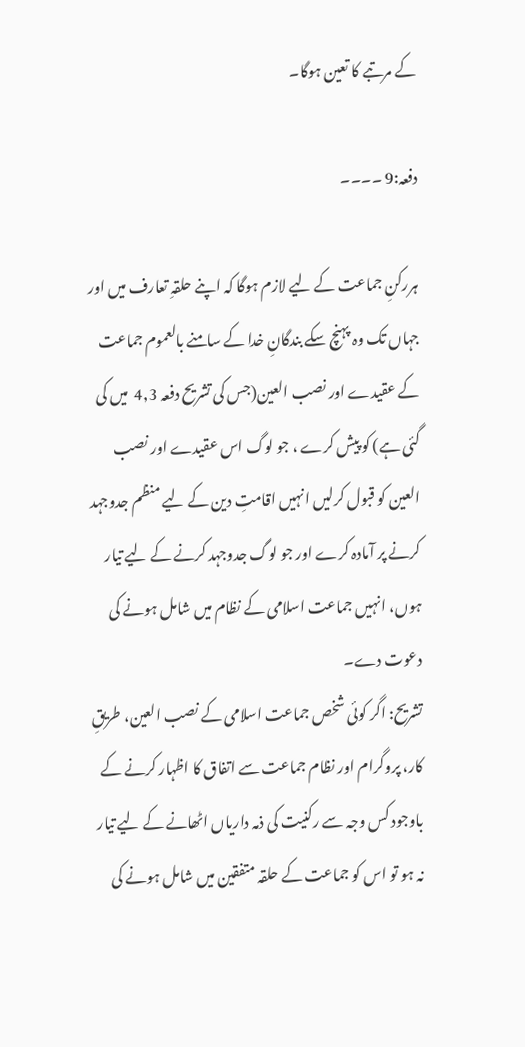کے مرتبے کا تعین ہوگا۔

دفعہ:9 ۔۔۔۔

ہررکنِ جماعت کے لیے لازم ہوگا کہ اپنے حلقہِ تعارف میں اور جہاں تک وہ پہنچ سکے بندگانِ خدا کے سامنے بالعموم جماعت کے عقیدے اور نصب العین(جس کی تشریح دفعہ 4,3  میں کی گئی ہے) کو پیش کرے ، جو لوگ اس عقیدے اور نصب العین کو قبول کرلیں انہیں اقامتِ دین کے لیے منظم جدوجہد کرنے پر آمادہ کرے اور جو لوگ جدوجہد کرنے کے لیے تیار ہوں، انہیں جماعت اسلامی کے نظام میں شامل ہونے کی دعوت دے۔
تشریح: اگر کوئی شخص جماعت اسلامی کے نصب العین، طریقِ کار، پروگرام اور نظام جماعت سے اتفاق کا اظہار کرنے کے باوجود کس وجہ سے رکنیت کی ذمہ داریاں اٹھانے کے لیے تیار نہ ہو تو اس کو جماعت کے حلقہ متفقین میں شامل ہونے کی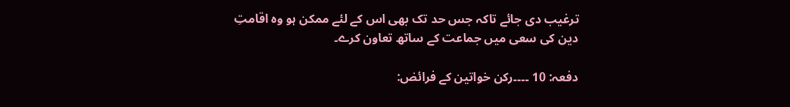ترغیب دی جائے تاکہ جس حد تک بھی اس کے لئے ممکن ہو وہ اقامتِ دین کی سعی میں جماعت کے ساتھ تعاون کرے۔

دفعہ: 10 ۔۔۔۔رکن خواتین کے فرائض: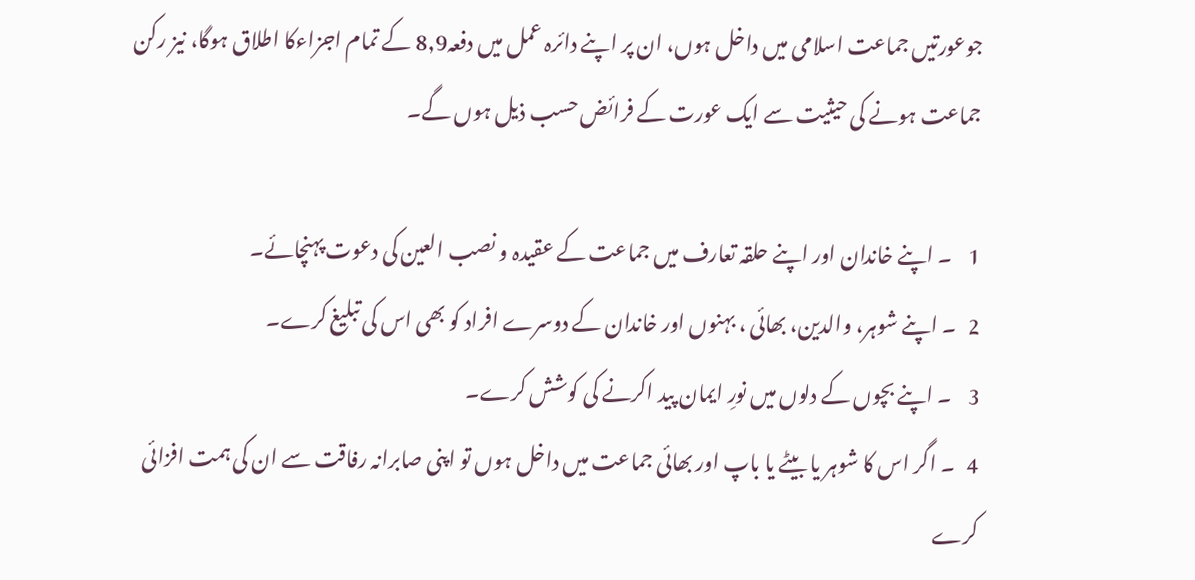جوعورتیں جماعت اسلامی میں داخل ہوں، ان پر اپنے دائرہ عمل میں دفعہ8,9 کے تمام اجزاءکا اطلاق ہوگا، نیز رکن جماعت ہونے کی حیثیت سے ایک عورت کے فرائض حسب ذیل ہوں گے۔

1    ۔ اپنے خاندان اور اپنے حلقہ تعارف میں جماعت کے عقیدہ و نصب العین کی دعوت پہنچائے۔
2   ۔ اپنے شوہر، والدین، بھائی ، بہنوں اور خاندان کے دوسرے افراد کو بھی اس کی تبلیغ کرے۔
3    ۔ اپنے بچوں کے دلوں میں نورِ ایمان پید اکرنے کی کوشش کرے۔
4   ۔ اگر اس کا شوہر یا بیٹے یا باپ اور بھائی جماعت میں داخل ہوں تو اپنی صابرانہ رفاقت سے ان کی ہمت افزائی کرے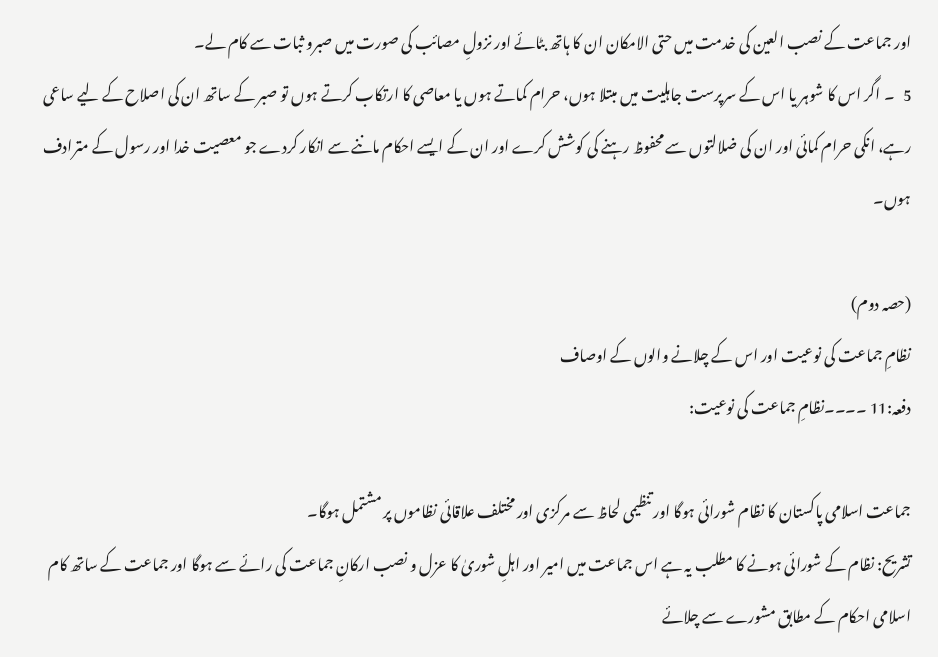اور جماعت کے نصب العین کی خدمت میں حتی الامکان ان کا ہاتھ بٹائے اور نزولِ مصائب کی صورت میں صبرو ثبات سے کام لے۔
5   ۔ اگر اس کا شوہر یا اس کے سرپرست جاہلیت میں مبتلا ہوں، حرام کماتے ہوں یا معاصی کا ارتکاب کرتے ہوں تو صبر کے ساتھ ان کی اصلاح کے لیے ساعی رہے، انکی حرام کمائی اور ان کی ضلالتوں سے محفوظ رہنے کی کوشش کرے اور ان کے ایسے احکام ماننے سے انکار کردے جو معصیت خدا اور رسول کے مترادف ہوں۔

(حصہ دوم)
نظامِ جماعت کی نوعیت اور اس کے چلانے والوں کے اوصاف
دفعہ:11 ۔۔۔۔نظامِ جماعت کی نوعیت:

جماعت اسلامی پاکستان کا نظام شورائی ہوگا اور تنظیمی لحاظ سے مرکزی اور مختلف علاقائی نظاموں پر مشتمل ہوگا۔
تشریح: نظام کے شورائی ہونے کا مطلب یہ ہے اس جماعت میں امیر اور اہلِ شوریٰ کا عزل و نصب ارکانِ جماعت کی رائے سے ہوگا اور جماعت کے ساتھ کام اسلامی احکام کے مطابق مشورے سے چلائے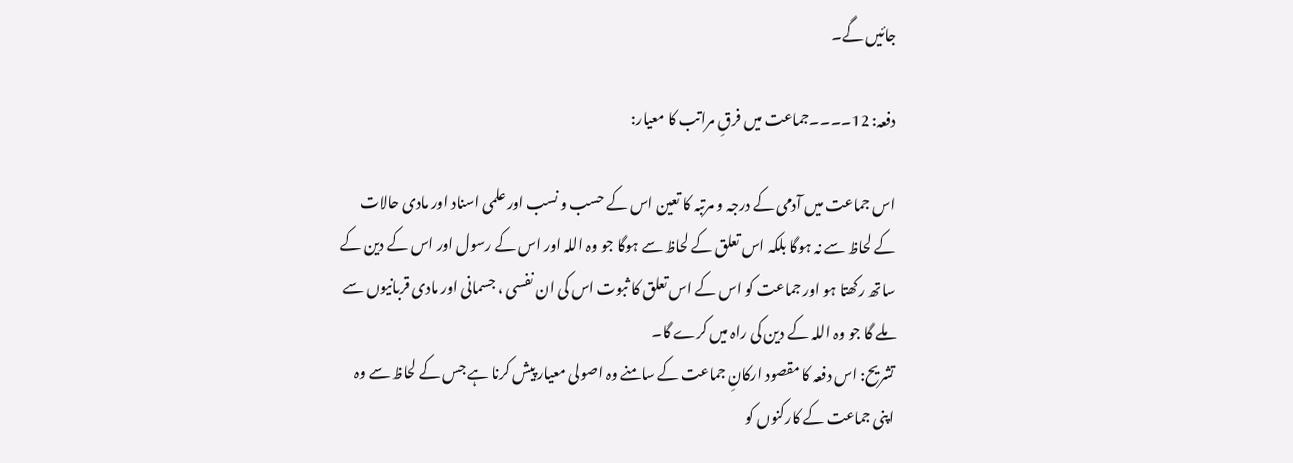جائیں گے۔

دفعہ: 12۔۔۔۔جماعت میں فرقِ مراتب کا معیار:

اس جماعت میں آدمی کے درجہ و مرتبہ کا تعین اس کے حسب و نسب اور علمی اسناد اور مادی حالات کے لحاظ سے نہ ہوگا بلکہ اس تعلق کے لحاظ سے ہوگا جو وہ اللہ اور اس کے رسول اور اس کے دین کے ساتھ رکھتا ہو اور جماعت کو اس کے اس تعلق کا ثبوت اس کی ان نفسی ، جسمانی اور مادی قربانیوں سے ملے گا جو وہ اللہ کے دین کی راہ میں کرے گا۔
تشریح: اس دفعہ کا مقصود ارکانِ جماعت کے سامنے وہ اصولی معیار پیش کرنا ہے جس کے لحاظ سے وہ اپنی جماعت کے کارکنوں کو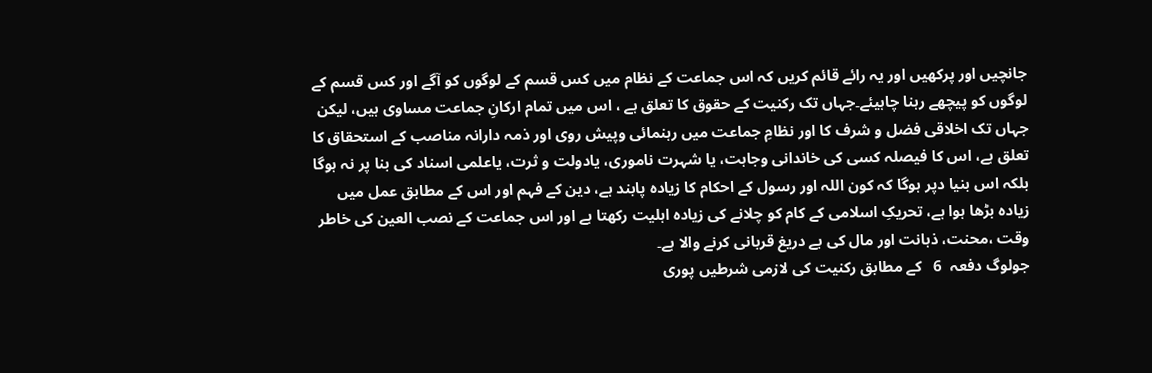جانچیں اور پرکھیں اور یہ رائے قائم کریں کہ اس جماعت کے نظام میں کس قسم کے لوگوں کو آگے اور کس قسم کے لوگوں کو پیچھے رہنا چاہیئے۔جہاں تک رکنیت کے حقوق کا تعلق ہے ، اس میں تمام ارکانِ جماعت مساوی ہیں، لیکن جہاں تک اخلاقی فضل و شرف کا اور نظامِ جماعت میں رہنمائی وپیش روی اور ذمہ دارانہ مناصب کے استحقاق کا تعلق ہے، اس کا فیصلہ کسی کی خاندانی وجاہت، یا شہرت ناموری، یادولت و ثرت، یاعلمی اسناد کی بنا پر نہ ہوگا بلکہ اس بنیا دپر ہوگا کہ کون اللہ اور رسول کے احکام کا زیادہ پابند ہے، دین کے فہم اور اس کے مطابق عمل میں زیادہ بڑھا ہوا ہے، تحریکِ اسلامی کے کام کو چلانے کی زیادہ اہلیت رکھتا ہے اور اس جماعت کے نصب العین کی خاطر وقت ،محنت، ذہانت اور مال کی بے دریغ قربانی کرنے والا ہے۔
جولوگ دفعہ  6   کے مطابق رکنیت کی لازمی شرطیں پوری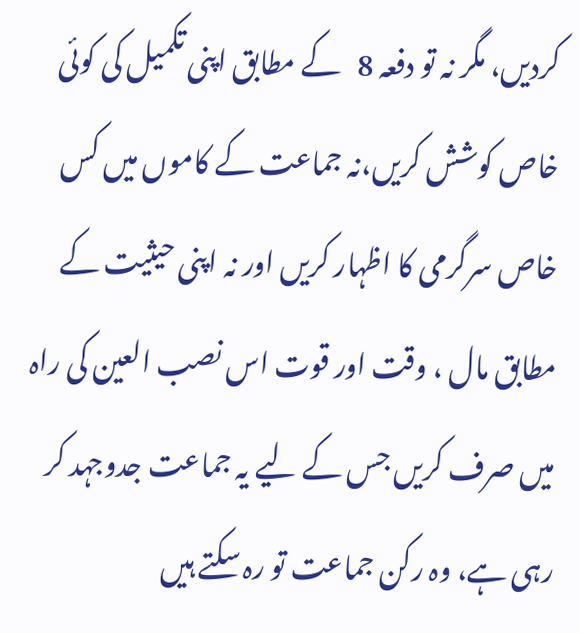کردیں، مگر نہ تو دفعہ 8   کے مطابق اپنی تکمیل کی کوئی خاص کوشش کریں،نہ جماعت کے کاموں میں کس خاص سرگرمی کا اظہار کریں اور نہ اپنی حیثیت کے مطابق مال ، وقت اور قوت اس نصب العین کی راہ میں صرف کریں جس کے لیے یہ جماعت جدوجہد کر رہی ہے، وہ رکن جماعت تو رہ سکتے ہیں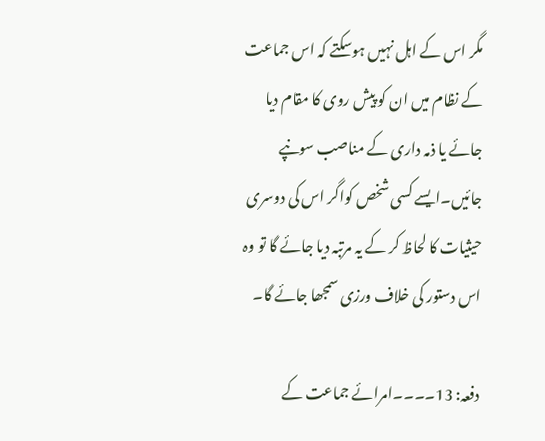مگر اس کے اہل نہیں ہوسکتے کہ اس جماعت کے نظام میں ان کو پیش روی کا مقام دیا جائے یا ذمہ داری کے مناصب سونپے جائیں۔ایسے کسی شخص کواگر اس کی دوسری حیثیات کا لحاظ کر کے یہ مرتبہ دیا جائے گا تو وہ اس دستور کی خلاف ورزی سمجھا جائے گا۔

دفعہ: 13۔۔۔۔امرائے جماعت کے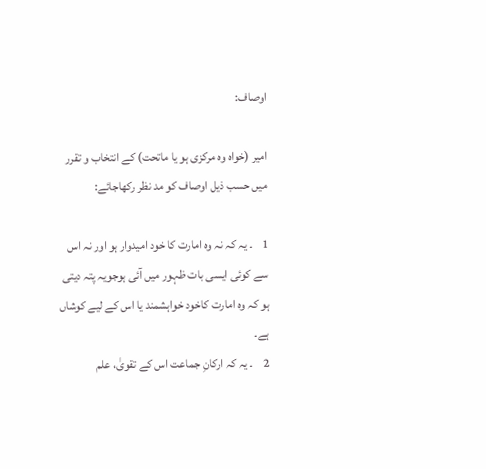اوصاف:

امیر (خواہ وہ مرکزی ہو یا ماتحت) کے انتخاب و تقرر میں حسب ذیل اوصاف کو مد نظر رکھاجائے:

1    ۔ یہ کہ نہ وہ امارت کا خود امیدوار ہو اور نہ اس سے کوئی ایسی بات ظہور میں آئی ہوجویہ پتہ دیتی ہو کہ وہ امارت کاخود خواہشمند یا اس کے لیے کوشاں ہے۔
2    ۔ یہ کہ ارکانِ جماعت اس کے تقویٰ، علم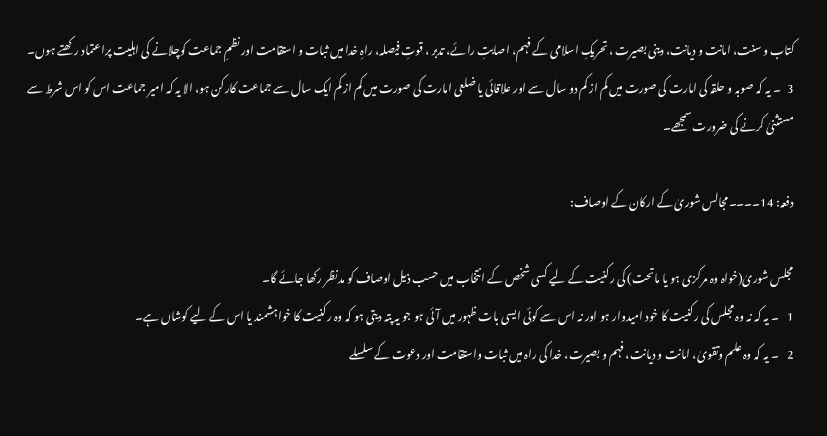کتاب و سنت، امانت و دیانت، دینی بصیرت ، تحریکِ اسلامی کے فہم، اصابتِ رائے، تدبر ، قوتِ فیصلہ، راہِ خدا میں ثبات و استقامت اور نظمِ جماعت کوچلانے کی اہلیت پراعتماد رکھتے ہوں۔
3   ۔ یہ کہ صوبہ و حلقہ کی امارت کی صورت میں کم از کم دو سال سے اور علاقائی یا ضلعی امارت کی صورت میں کم از کم ایک سال سے جماعت کارکن ہو، الا یہ کہ امیر جماعت اس کو اس شرط سے مستثنیٰ کرنے کی ضرورت سمجھے۔

دفعہ: 14۔۔۔۔مجالس شوریٰ کے ارکان کے اوصاف:

مجلس شوریٰ(خواہ وہ مرکزی ہو یا ماتحت) کی رکنیت کے لیے کسی شخص کے انتخاب میں حسب ذیل اوصاف کو مدنظر رکھا جائے گا۔
1    ۔ یہ کہ نہ وہ مجلس کی رکنیت کا خود امیدوار ہو اور نہ اس سے کوئی ایسی بات ظہور میں آئی ہو جو یہ پتہ دیتی ہو کہ وہ رکنیت کا خواہشمند یا اس کے لیے کوشاں ہے۔
2    ۔ یہ کہ وہ علم وتقویٰ، امانت و دیانت، فہم و بصیرت، خدا کی راہ میں ثبات واستقامت اور دعوت کے سلسلے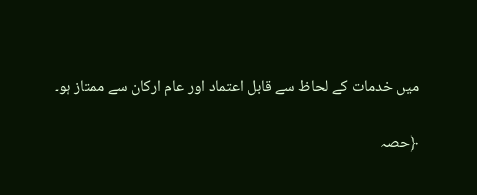میں خدمات کے لحاظ سے قابل اعتماد اور عام ارکان سے ممتاز ہو۔

﴿حصہ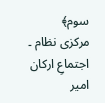سوم﴾
مرکزی نظام ۔ اجتماعِ ارکان
امیر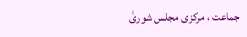جماعت ، مرکزی مجلس شوریٰ